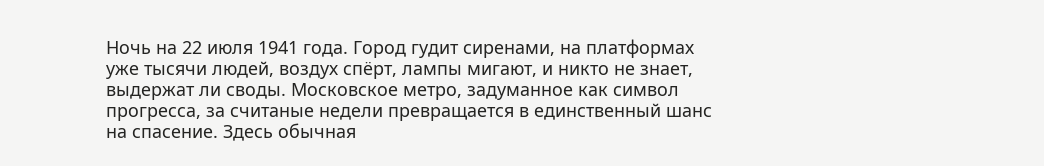Ночь на 22 июля 1941 года. Город гудит сиренами, на платформах уже тысячи людей, воздух спёрт, лампы мигают, и никто не знает, выдержат ли своды. Московское метро, задуманное как символ прогресса, за считаные недели превращается в единственный шанс на спасение. Здесь обычная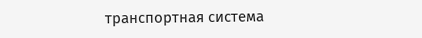транспортная система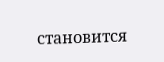становится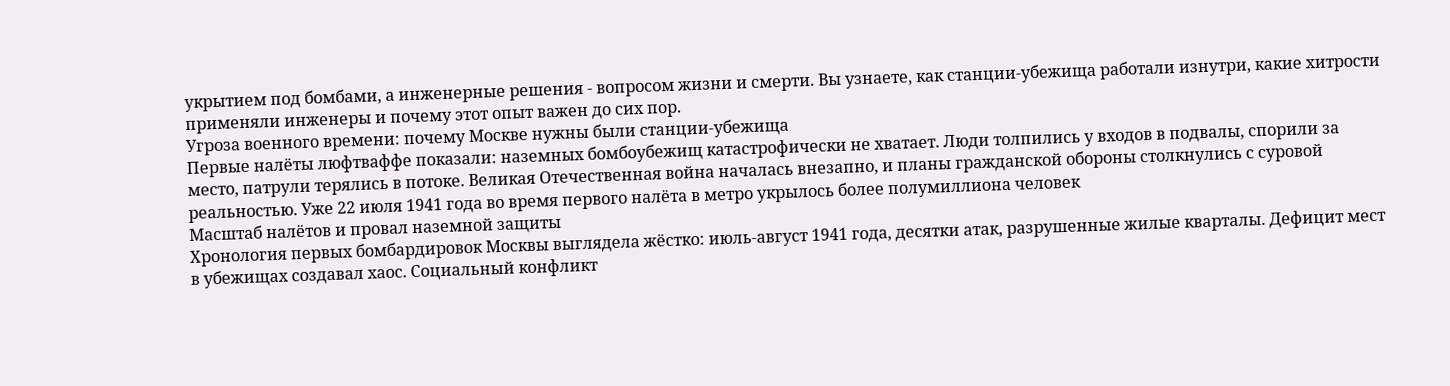укрытием под бомбами, а инженерные решения - вопросом жизни и смерти. Вы узнаете, как станции-убежища работали изнутри, какие хитрости применяли инженеры и почему этот опыт важен до сих пор.
Угроза военного времени: почему Москве нужны были станции-убежища
Первые налёты люфтваффе показали: наземных бомбоубежищ катастрофически не хватает. Люди толпились у входов в подвалы, спорили за место, патрули терялись в потоке. Великая Отечественная война началась внезапно, и планы гражданской обороны столкнулись с суровой реальностью. Уже 22 июля 1941 года во время первого налёта в метро укрылось более полумиллиона человек
Масштаб налётов и провал наземной защиты
Хронология первых бомбардировок Москвы выглядела жёстко: июль-август 1941 года, десятки атак, разрушенные жилые кварталы. Дефицит мест в убежищах создавал хаос. Социальный конфликт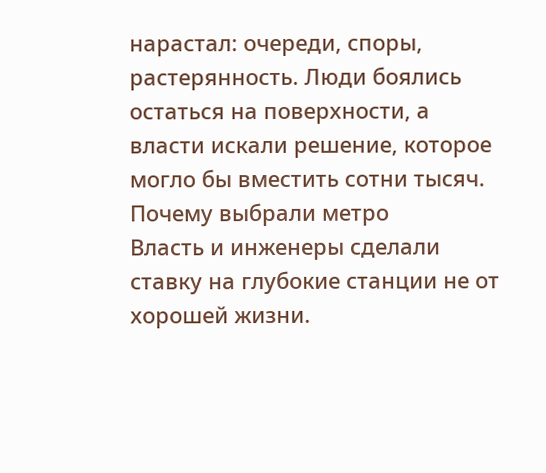нарастал: очереди, споры, растерянность. Люди боялись остаться на поверхности, а власти искали решение, которое могло бы вместить сотни тысяч.
Почему выбрали метро
Власть и инженеры сделали ставку на глубокие станции не от хорошей жизни.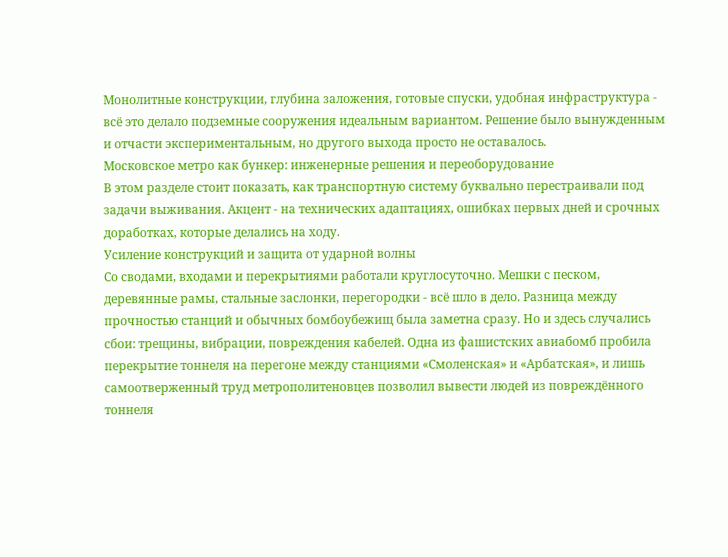Монолитные конструкции, глубина заложения, готовые спуски, удобная инфраструктура - всё это делало подземные сооружения идеальным вариантом. Решение было вынужденным и отчасти экспериментальным, но другого выхода просто не оставалось.
Московское метро как бункер: инженерные решения и переоборудование
В этом разделе стоит показать, как транспортную систему буквально перестраивали под задачи выживания. Акцент - на технических адаптациях, ошибках первых дней и срочных доработках, которые делались на ходу.
Усиление конструкций и защита от ударной волны
Со сводами, входами и перекрытиями работали круглосуточно. Мешки с песком, деревянные рамы, стальные заслонки, перегородки - всё шло в дело. Разница между прочностью станций и обычных бомбоубежищ была заметна сразу. Но и здесь случались сбои: трещины, вибрации, повреждения кабелей. Одна из фашистских авиабомб пробила перекрытие тоннеля на перегоне между станциями «Смоленская» и «Арбатская», и лишь самоотверженный труд метрополитеновцев позволил вывести людей из повреждённого тоннеля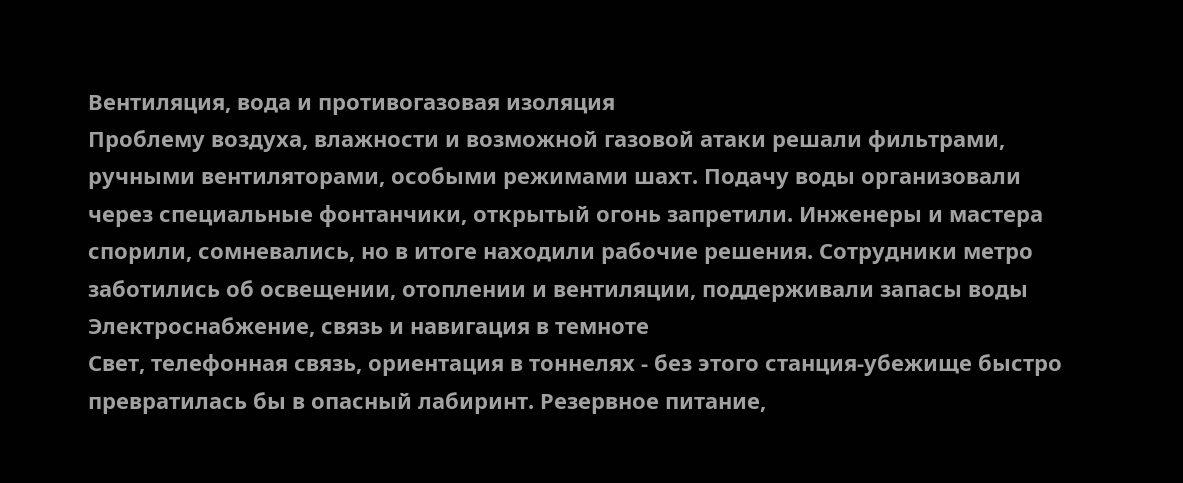Вентиляция, вода и противогазовая изоляция
Проблему воздуха, влажности и возможной газовой атаки решали фильтрами, ручными вентиляторами, особыми режимами шахт. Подачу воды организовали через специальные фонтанчики, открытый огонь запретили. Инженеры и мастера спорили, сомневались, но в итоге находили рабочие решения. Сотрудники метро заботились об освещении, отоплении и вентиляции, поддерживали запасы воды
Электроснабжение, связь и навигация в темноте
Свет, телефонная связь, ориентация в тоннелях - без этого станция-убежище быстро превратилась бы в опасный лабиринт. Резервное питание,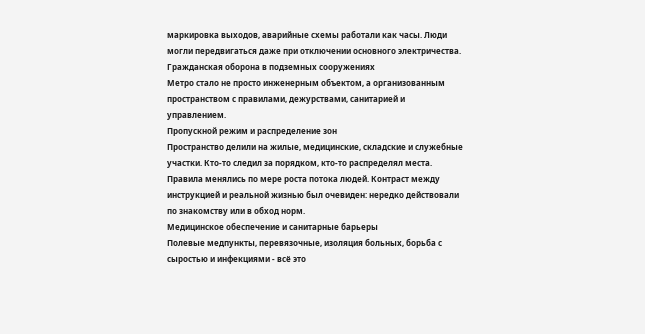маркировка выходов, аварийные схемы работали как часы. Люди могли передвигаться даже при отключении основного электричества.
Гражданская оборона в подземных сооружениях
Метро стало не просто инженерным объектом, а организованным пространством с правилами, дежурствами, санитарией и управлением.
Пропускной режим и распределение зон
Пространство делили на жилые, медицинские, складские и служебные участки. Кто-то следил за порядком, кто-то распределял места. Правила менялись по мере роста потока людей. Контраст между инструкцией и реальной жизнью был очевиден: нередко действовали по знакомству или в обход норм.
Медицинское обеспечение и санитарные барьеры
Полевые медпункты, перевязочные, изоляция больных, борьба с сыростью и инфекциями - всё это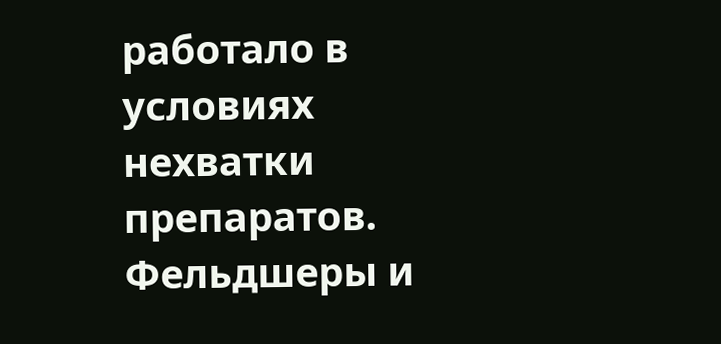работало в условиях нехватки препаратов. Фельдшеры и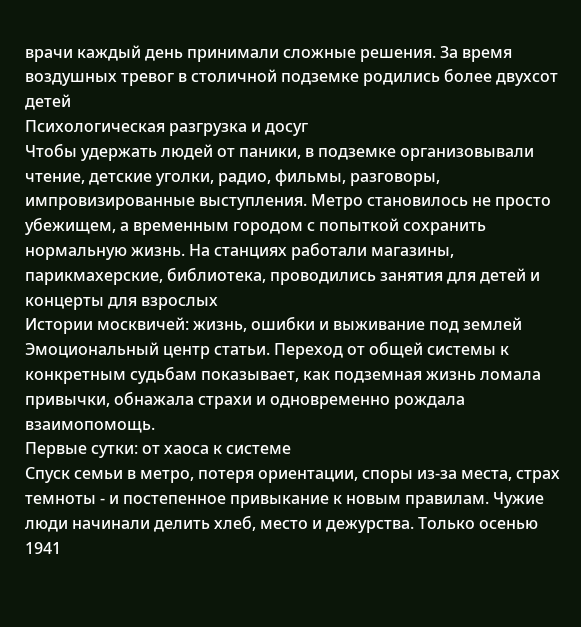врачи каждый день принимали сложные решения. За время воздушных тревог в столичной подземке родились более двухсот детей
Психологическая разгрузка и досуг
Чтобы удержать людей от паники, в подземке организовывали чтение, детские уголки, радио, фильмы, разговоры, импровизированные выступления. Метро становилось не просто убежищем, а временным городом с попыткой сохранить нормальную жизнь. На станциях работали магазины, парикмахерские, библиотека, проводились занятия для детей и концерты для взрослых
Истории москвичей: жизнь, ошибки и выживание под землей
Эмоциональный центр статьи. Переход от общей системы к конкретным судьбам показывает, как подземная жизнь ломала привычки, обнажала страхи и одновременно рождала взаимопомощь.
Первые сутки: от хаоса к системе
Спуск семьи в метро, потеря ориентации, споры из-за места, страх темноты - и постепенное привыкание к новым правилам. Чужие люди начинали делить хлеб, место и дежурства. Только осенью 1941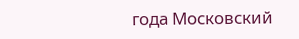года Московский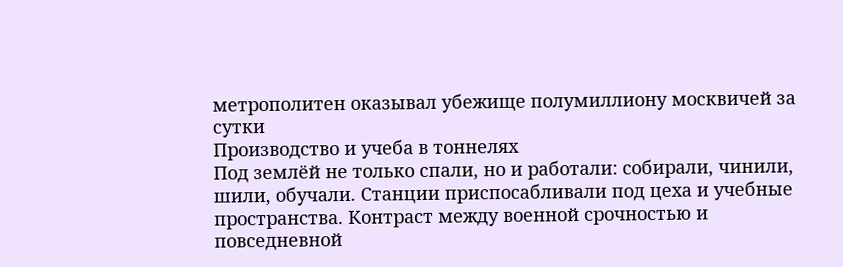метрополитен оказывал убежище полумиллиону москвичей за сутки
Производство и учеба в тоннелях
Под землёй не только спали, но и работали: собирали, чинили, шили, обучали. Станции приспосабливали под цеха и учебные пространства. Контраст между военной срочностью и повседневной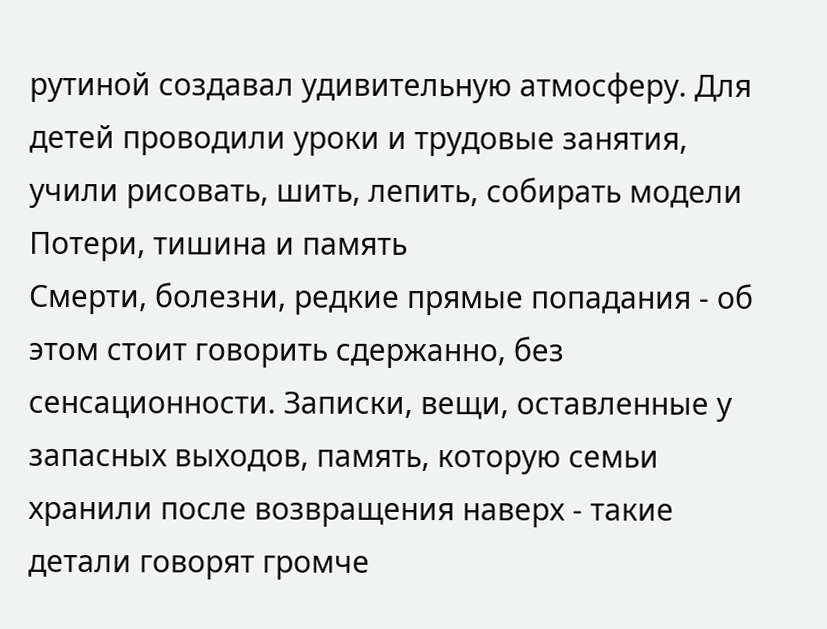рутиной создавал удивительную атмосферу. Для детей проводили уроки и трудовые занятия, учили рисовать, шить, лепить, собирать модели
Потери, тишина и память
Смерти, болезни, редкие прямые попадания - об этом стоит говорить сдержанно, без сенсационности. Записки, вещи, оставленные у запасных выходов, память, которую семьи хранили после возвращения наверх - такие детали говорят громче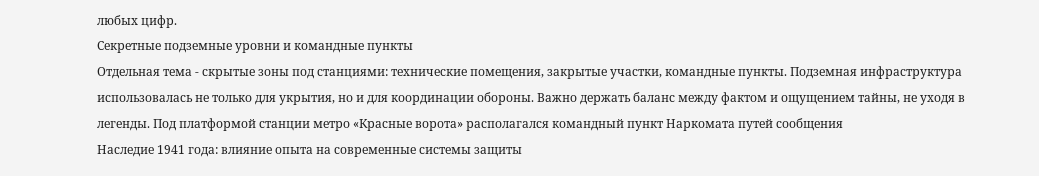любых цифр.
Секретные подземные уровни и командные пункты
Отдельная тема - скрытые зоны под станциями: технические помещения, закрытые участки, командные пункты. Подземная инфраструктура использовалась не только для укрытия, но и для координации обороны. Важно держать баланс между фактом и ощущением тайны, не уходя в легенды. Под платформой станции метро «Красные ворота» располагался командный пункт Наркомата путей сообщения
Наследие 1941 года: влияние опыта на современные системы защиты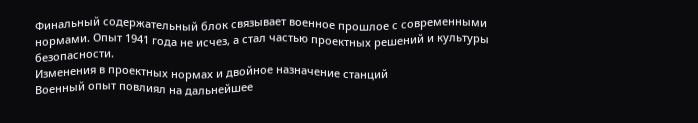Финальный содержательный блок связывает военное прошлое с современными нормами. Опыт 1941 года не исчез, а стал частью проектных решений и культуры безопасности.
Изменения в проектных нормах и двойное назначение станций
Военный опыт повлиял на дальнейшее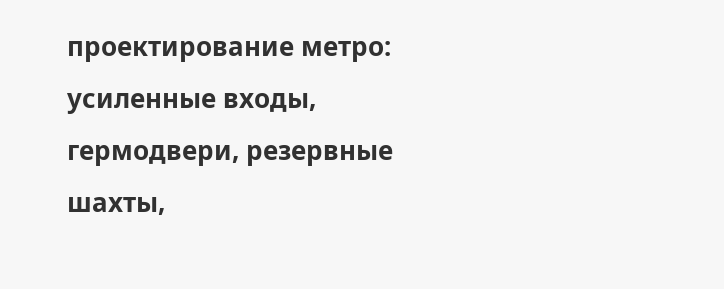проектирование метро: усиленные входы, гермодвери, резервные шахты,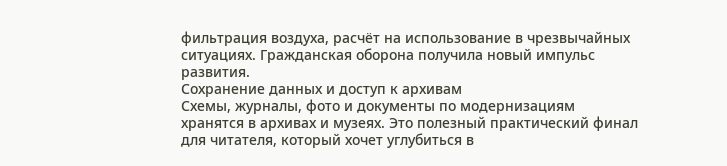фильтрация воздуха, расчёт на использование в чрезвычайных ситуациях. Гражданская оборона получила новый импульс развития.
Сохранение данных и доступ к архивам
Схемы, журналы, фото и документы по модернизациям хранятся в архивах и музеях. Это полезный практический финал для читателя, который хочет углубиться в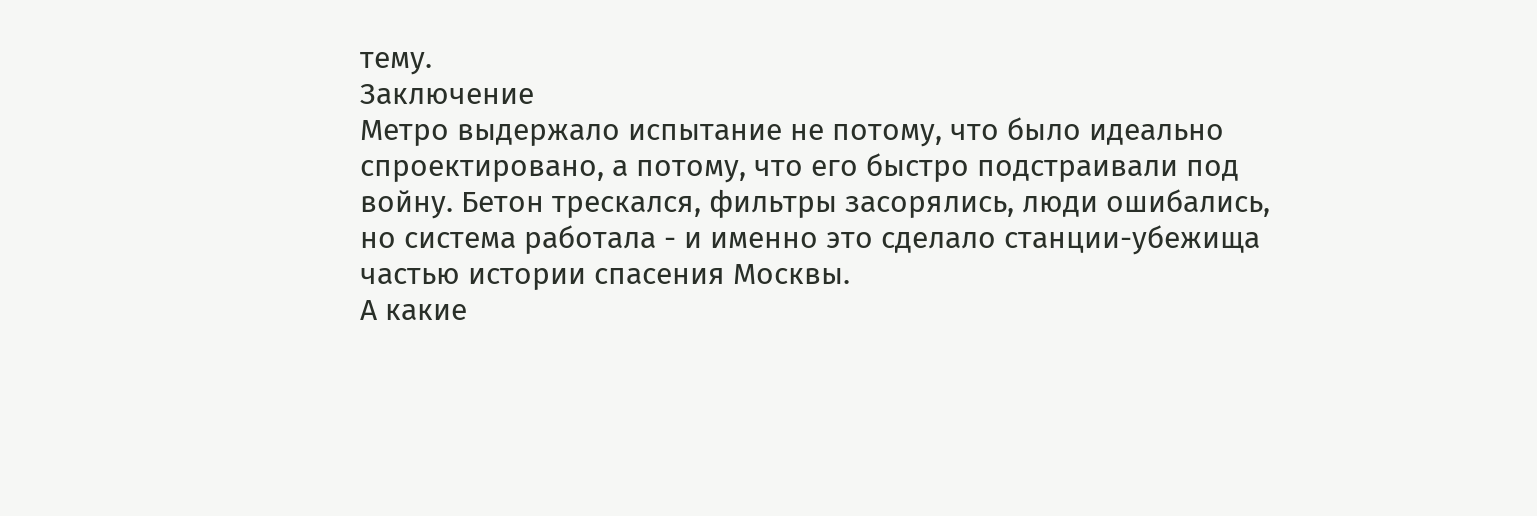тему.
Заключение
Метро выдержало испытание не потому, что было идеально спроектировано, а потому, что его быстро подстраивали под войну. Бетон трескался, фильтры засорялись, люди ошибались, но система работала - и именно это сделало станции-убежища частью истории спасения Москвы.
А какие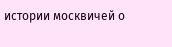истории москвичей о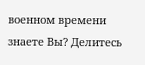военном времени знаете Вы? Делитесь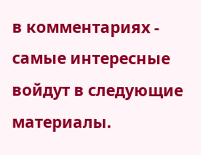в комментариях - самые интересные войдут в следующие материалы.